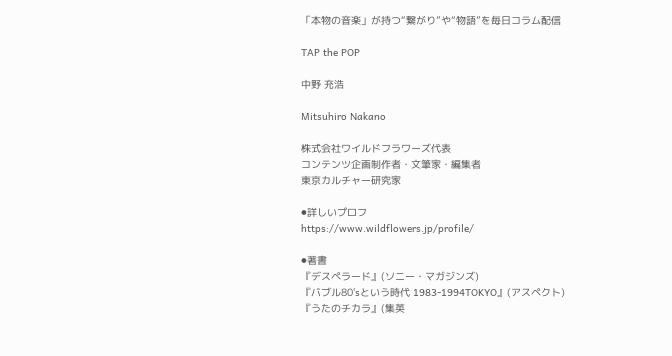「本物の音楽」が持つ“繋がり”や“物語”を毎日コラム配信

TAP the POP

中野 充浩

Mitsuhiro Nakano

株式会社ワイルドフラワーズ代表
コンテンツ企画制作者・文筆家・編集者
東京カルチャー研究家

⚫詳しいプロフ
https://www.wildflowers.jp/profile/

⚫著書
『デスペラード』(ソニー・マガジンズ)
『バブル80'sという時代 1983-1994TOKYO』(アスペクト)
『うたのチカラ』(集英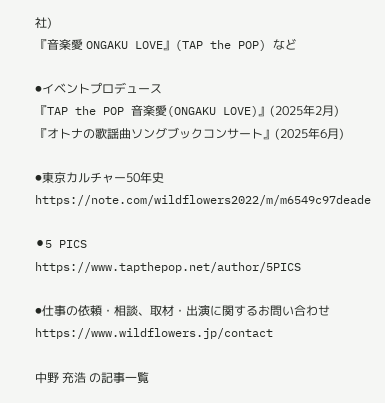社)
『音楽愛 ONGAKU LOVE』(TAP the POP) など

⚫イベントプロデュース
『TAP the POP 音楽愛(ONGAKU LOVE)』(2025年2月)
『オトナの歌謡曲ソングブックコンサート』(2025年6月)

⚫東京カルチャー50年史
https://note.com/wildflowers2022/m/m6549c97deade

⚫5 PICS
https://www.tapthepop.net/author/5PICS

⚫仕事の依頼・相談、取材・出演に関するお問い合わせ
https://www.wildflowers.jp/contact

中野 充浩 の記事一覧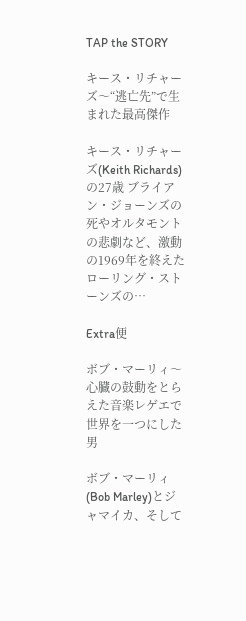TAP the STORY

キース・リチャーズ〜“逃亡先”で生まれた最高傑作

キース・リチャーズ(Keith Richards)の27歳 ブライアン・ジョーンズの死やオルタモントの悲劇など、激動の1969年を終えたローリング・ストーンズの…

Extra便

ボブ・マーリィ〜心臓の鼓動をとらえた音楽レゲエで世界を一つにした男

ボブ・マーリィ(Bob Marley)とジャマイカ、そして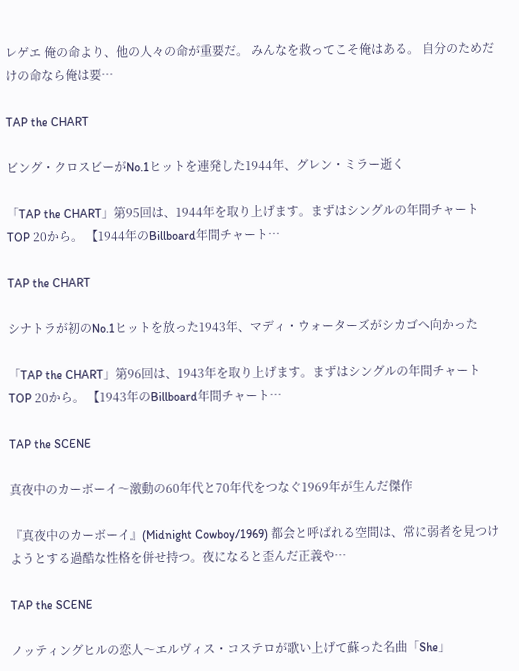レゲエ 俺の命より、他の人々の命が重要だ。 みんなを救ってこそ俺はある。 自分のためだけの命なら俺は要…

TAP the CHART

ビング・クロスビーがNo.1ヒットを連発した1944年、グレン・ミラー逝く

「TAP the CHART」第95回は、1944年を取り上げます。まずはシングルの年間チャートTOP 20から。 【1944年のBillboard年間チャート…

TAP the CHART

シナトラが初のNo.1ヒットを放った1943年、マディ・ウォーターズがシカゴへ向かった

「TAP the CHART」第96回は、1943年を取り上げます。まずはシングルの年間チャートTOP 20から。 【1943年のBillboard年間チャート…

TAP the SCENE

真夜中のカーボーイ〜激動の60年代と70年代をつなぐ1969年が生んだ傑作

『真夜中のカーボーイ』(Midnight Cowboy/1969) 都会と呼ばれる空間は、常に弱者を見つけようとする過酷な性格を併せ持つ。夜になると歪んだ正義や…

TAP the SCENE

ノッティングヒルの恋人〜エルヴィス・コステロが歌い上げて蘇った名曲「She」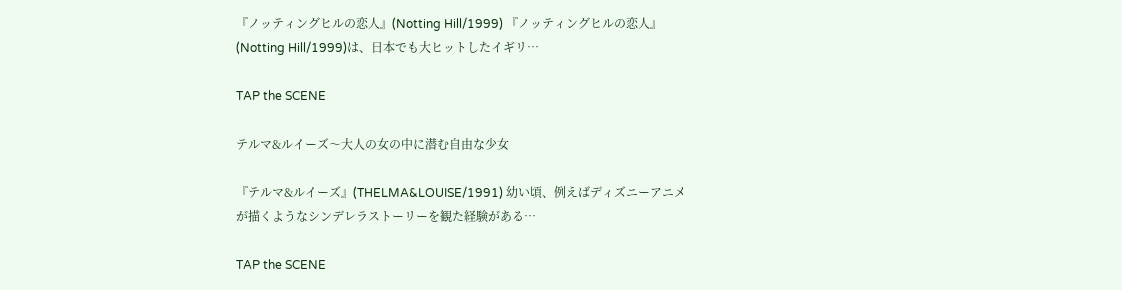『ノッティングヒルの恋人』(Notting Hill/1999) 『ノッティングヒルの恋人』(Notting Hill/1999)は、日本でも大ヒットしたイギリ…

TAP the SCENE

テルマ&ルイーズ〜大人の女の中に潜む自由な少女

『テルマ&ルイーズ』(THELMA&LOUISE/1991) 幼い頃、例えばディズニーアニメが描くようなシンデレラストーリーを観た経験がある…

TAP the SCENE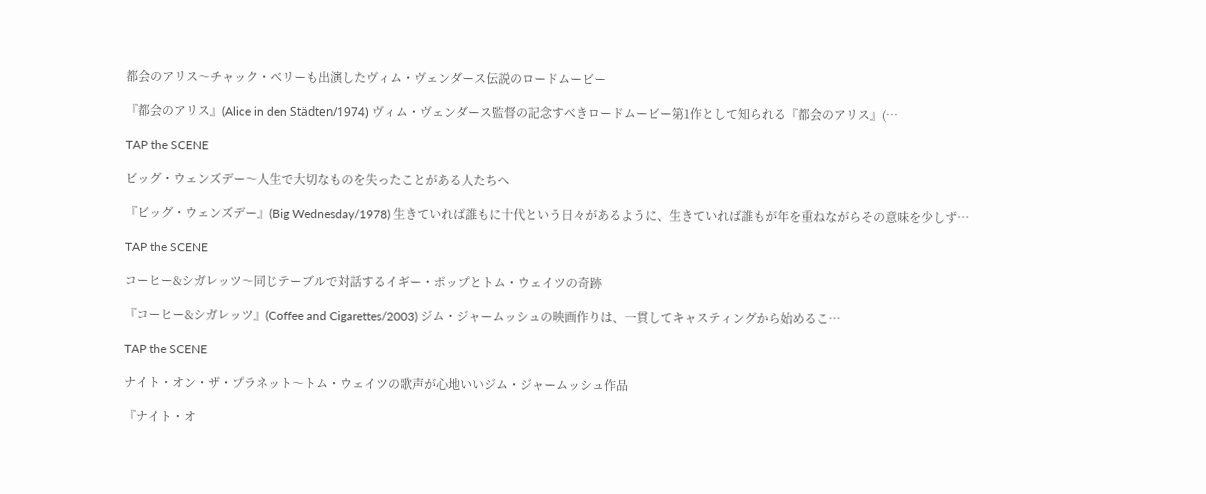都会のアリス〜チャック・ベリーも出演したヴィム・ヴェンダース伝説のロードムービー

『都会のアリス』(Alice in den Städten/1974) ヴィム・ヴェンダース監督の記念すべきロードムービー第1作として知られる『都会のアリス』(…

TAP the SCENE

ビッグ・ウェンズデー〜人生で大切なものを失ったことがある人たちへ

『ビッグ・ウェンズデー』(Big Wednesday/1978) 生きていれば誰もに十代という日々があるように、生きていれば誰もが年を重ねながらその意味を少しず…

TAP the SCENE

コーヒー&シガレッツ〜同じテーブルで対話するイギー・ポップとトム・ウェイツの奇跡

『コーヒー&シガレッツ』(Coffee and Cigarettes/2003) ジム・ジャームッシュの映画作りは、一貫してキャスティングから始めるこ…

TAP the SCENE

ナイト・オン・ザ・プラネット〜トム・ウェイツの歌声が心地いいジム・ジャームッシュ作品

『ナイト・オ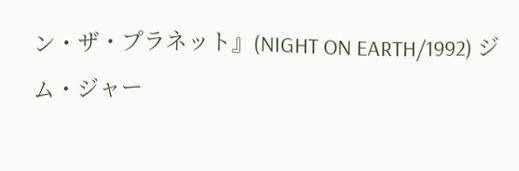ン・ザ・プラネット』(NIGHT ON EARTH/1992) ジム・ジャー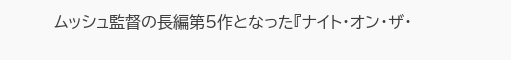ムッシュ監督の長編第5作となった『ナイト・オン・ザ・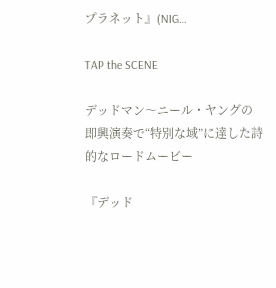プラネット』(NIG…

TAP the SCENE

デッドマン〜ニール・ヤングの即興演奏で“特別な域”に達した詩的なロードムービー

『デッド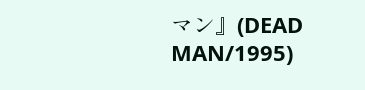マン』(DEAD MAN/1995)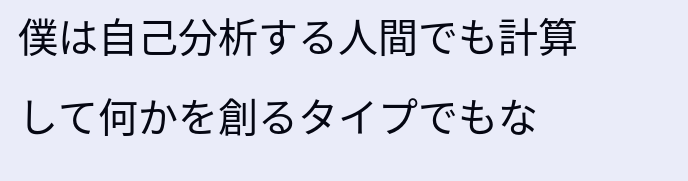僕は自己分析する人間でも計算して何かを創るタイプでもな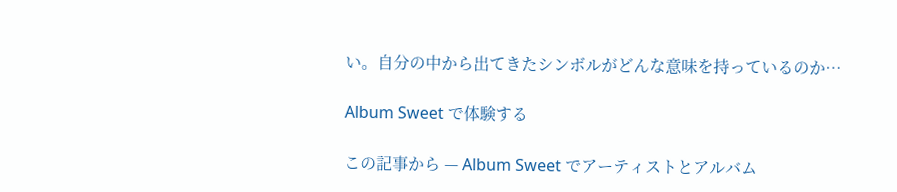い。自分の中から出てきたシンボルがどんな意味を持っているのか…

Album Sweet で体験する

この記事から — Album Sweet でアーティストとアルバム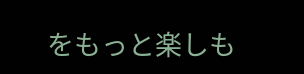をもっと楽しも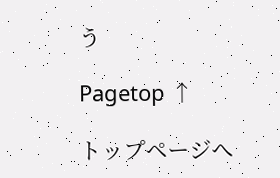う

Pagetop ↑

トップページへ